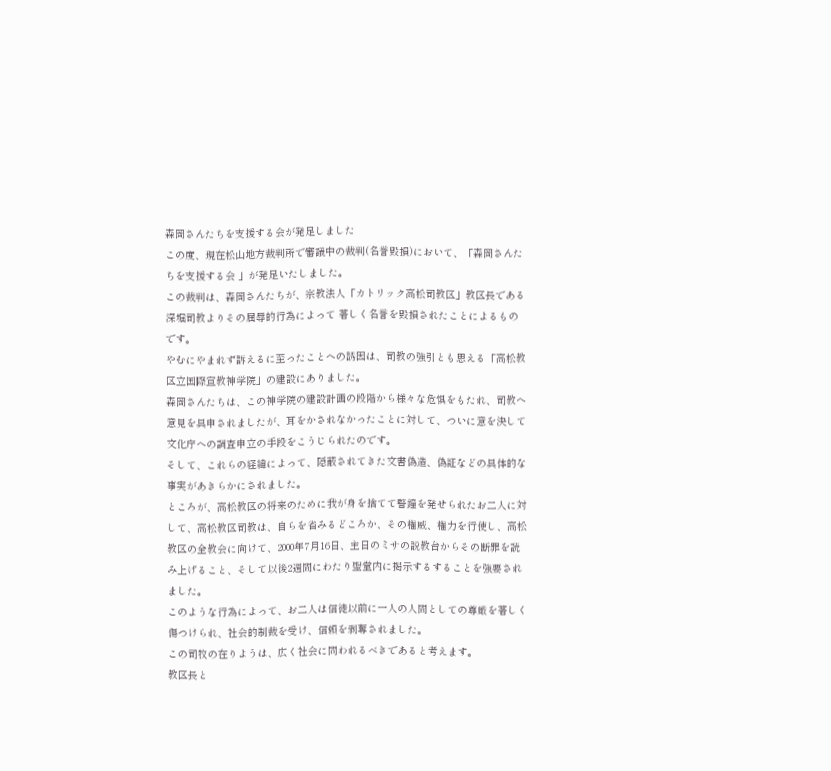森岡さんたちを支援する会が発足しました
この度、現在松山地方裁判所で審議中の裁判(名誉毀損)において、「森岡さんたちを支援する会 」が発足いたしました。
この裁判は、森岡さんたちが、宗教法人「カトリック高松司教区」教区長である深堀司教よりその屈辱的行為によって 著しく名誉を毀損されたことによるものです。
やむにやまれず訴えるに至ったことへの誘因は、司教の強引とも思える「高松教区立国際宣教神学院」の建設にありました。
森岡さんたちは、この神学院の建設計画の段階から様々な危惧をもたれ、司教へ意見を具申されましたが、耳をかされなかったことに対して、ついに意を決して文化庁への調査申立の手段をこうじられたのです。
そして、これらの経緯によって、隠蔽されてきた文書偽造、偽証などの具体的な事実があきらかにされました。
ところが、高松教区の将来のために我が身を捨てて警鐘を発せられたお二人に対して、高松教区司教は、自らを省みるどころか、その権威、権力を行使し、高松教区の全教会に向けて、2000年7月16日、主日のミサの説教台からその断罪を読み上げること、そして以後2週間にわたり聖堂内に掲示するすることを強要されました。
このような行為によって、お二人は信徒以前に一人の人間としての尊厳を著しく傷つけられ、社会的制裁を受け、信頼を剥奪されました。
この司牧の在りようは、広く社会に問われるべきであると考えます。
教区長と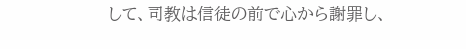して、司教は信徒の前で心から謝罪し、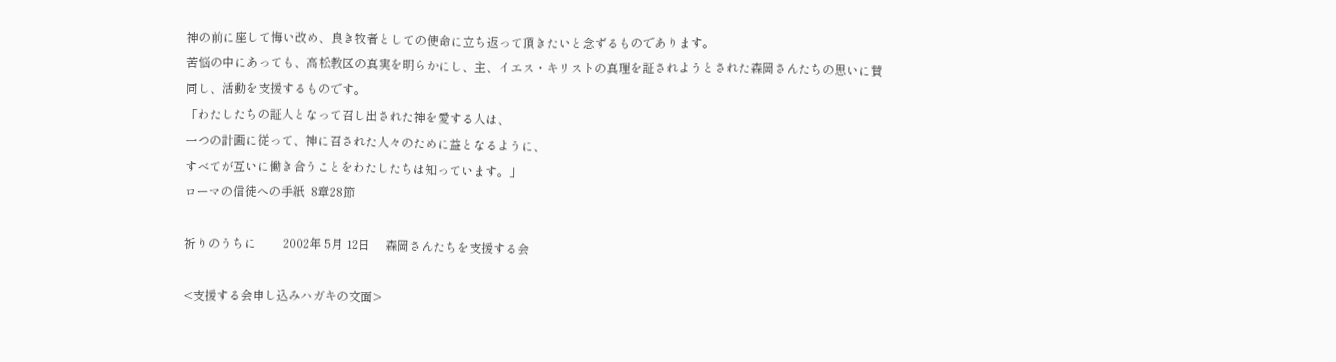神の前に座して悔い改め、良き牧者としての使命に立ち返って頂きたいと念ずるものであります。
苦悩の中にあっても、高松教区の真実を明らかにし、主、イエス・キリストの真理を証されようとされた森岡さんたちの思いに賛同し、活動を支援するものです。
「わたしたちの証人となって召し出された神を愛する人は、
一つの計画に従って、神に召された人々のために益となるように、
すべてが互いに働き合うことをわたしたちは知っています。」
ローマの信徒への手紙  8章28節

祈りのうちに         2002年 5月 12日     森岡さんたちを支援する会

<支援する会申し込みハガキの文面>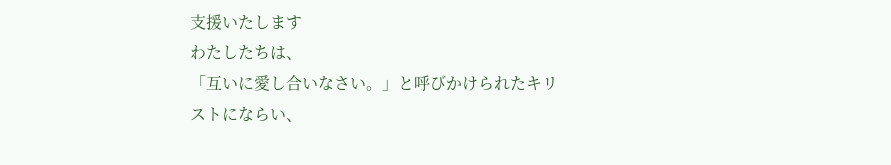支援いたします
わたしたちは、
「互いに愛し合いなさい。」と呼びかけられたキリストにならい、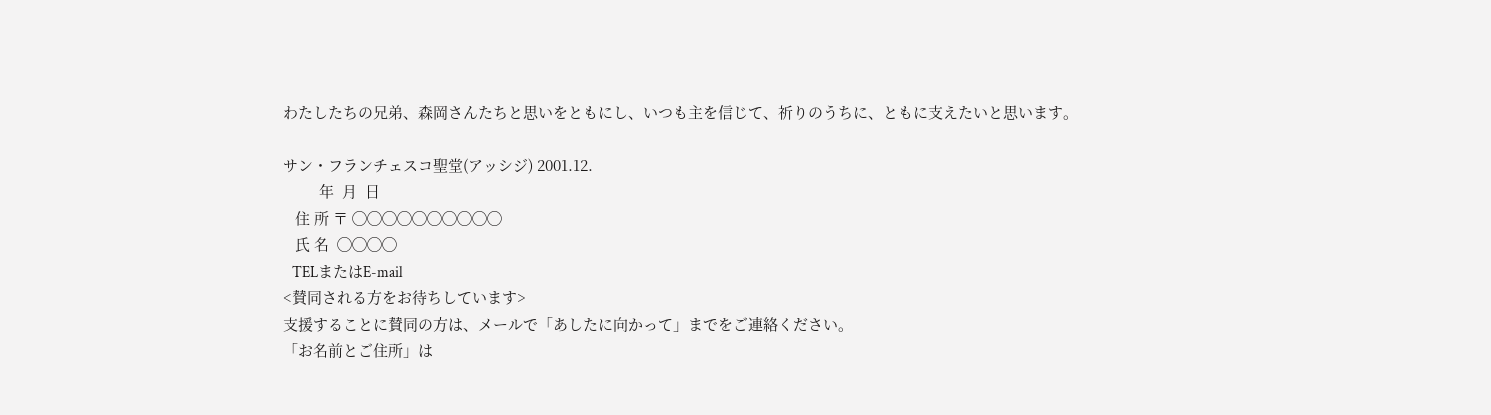わたしたちの兄弟、森岡さんたちと思いをともにし、いつも主を信じて、祈りのうちに、ともに支えたいと思います。

サン・フランチェスコ聖堂(アッシジ) 2001.12.
         年  月  日
   住 所 〒 ◯◯◯◯◯◯◯◯◯◯
   氏 名  ◯◯◯◯
   TELまたはE-mail
<賛同される方をお待ちしています>
支援することに賛同の方は、メールで「あしたに向かって」までをご連絡ください。
「お名前とご住所」は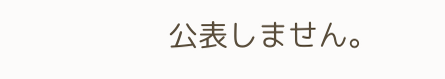公表しません。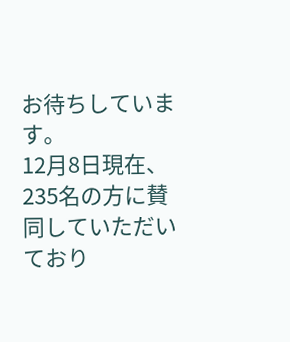お待ちしています。
12月8日現在、235名の方に賛同していただいており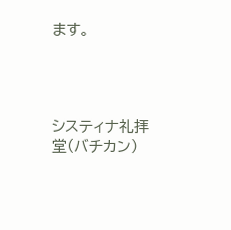ます。




システィナ礼拝堂(バチカン)